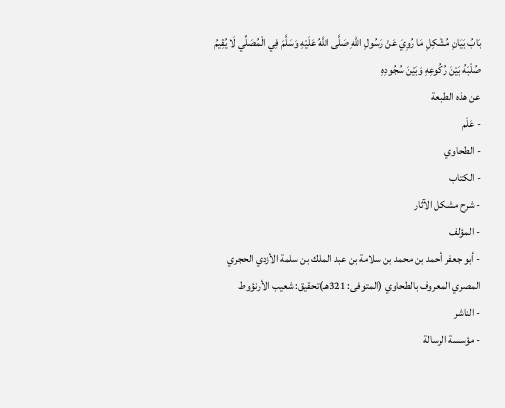بَابُ بَيَانِ مُشْكِلِ مَا رُوِيَ عَنْ رَسُولِ اللهِ صَلَّى اللَّهُ عَلَيْهِ وَسَلَّمَ فِي الْمُصَلِّي لَا يُقِيمُ صُلْبَهُ بَيْنَ رُكُوعِهِ وَبَيْنَ سُجُودِهِ
عن هذه الطبعة
- عَلَم
- الطحاوي
- الكتاب
- شرح مشكل الآثار
- المؤلف
- أبو جعفر أحمد بن محمد بن سلامة بن عبد الملك بن سلمة الأزدي الحجري المصري المعروف بالطحاوي (المتوفى: 321هـ)تحقيق: شعيب الأرنؤوط
- الناشر
- مؤسسة الرسالة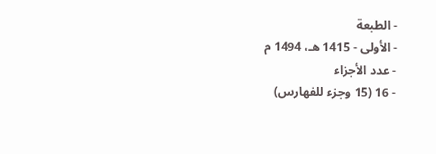- الطبعة
- الأولى - 1415 هـ، 1494 م
- عدد الأجزاء
- 16 (15 وجزء للفهارس)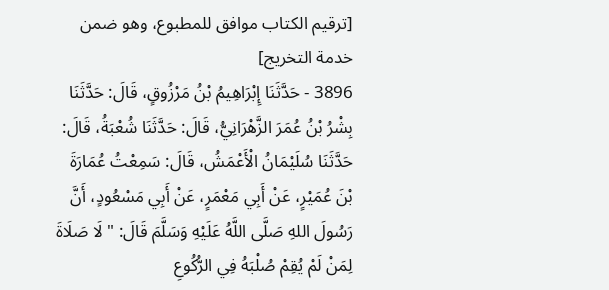[ترقيم الكتاب موافق للمطبوع، وهو ضمن خدمة التخريج]
3896 - حَدَّثَنَا إِبْرَاهِيمُ بْنُ مَرْزُوقٍ، قَالَ: حَدَّثَنَا بِشْرُ بْنُ عُمَرَ الزَّهْرَانِيُّ، قَالَ: حَدَّثَنَا شُعْبَةُ، قَالَ: حَدَّثَنَا سُلَيْمَانُ الْأَعْمَشُ، قَالَ: سَمِعْتُ عُمَارَةَ بْنَ عُمَيْرٍ، عَنْ أَبِي مَعْمَرٍ، عَنْ أَبِي مَسْعُودٍ، أَنَّ رَسُولَ اللهِ صَلَّى اللَّهُ عَلَيْهِ وَسَلَّمَ قَالَ: " لَا صَلَاةَ لِمَنْ لَمْ يُقِمْ صُلْبَهُ فِي الرُّكُوعِ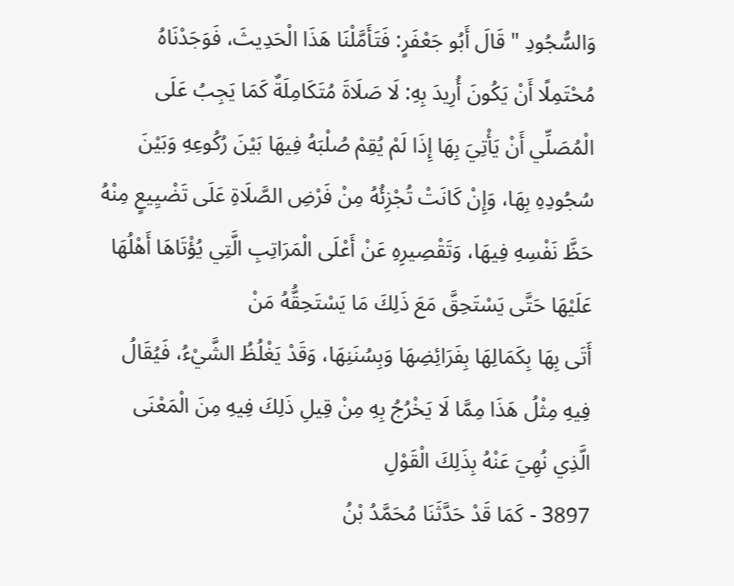وَالسُّجُودِ " قَالَ أَبُو جَعْفَرٍ: فَتَأَمَّلْنَا هَذَا الْحَدِيثَ، فَوَجَدْنَاهُ مُحْتَمِلًا أَنْ يَكُونَ أُرِيدَ بِهِ: لَا صَلَاةَ مُتَكَامِلَةٌ كَمَا يَجِبُ عَلَى الْمُصَلِّي أَنْ يَأْتِيَ بِهَا إِذَا لَمْ يُقِمْ صُلْبَهُ فِيهَا بَيْنَ رُكُوعِهِ وَبَيْنَ سُجُودِهِ بِهَا، وَإِنْ كَانَتْ تُجْزِئُهُ مِنْ فَرْضِ الصَّلَاةِ عَلَى تَضْيِيعٍ مِنْهُ حَظَّ نَفْسِهِ فِيهَا، وَتَقْصِيرِهِ عَنْ أَعْلَى الْمَرَاتِبِ الَّتِي يُؤْتَاهَا أَهْلُهَا عَلَيْهَا حَتَّى يَسْتَحِقَّ مَعَ ذَلِكَ مَا يَسْتَحِقُّهُ مَنْ
أَتَى بِهَا بِكَمَالِهَا بِفَرَائِضِهَا وَبِسُنَنِهَا، وَقَدْ يَغْلُظُ الشَّيْءُ، فَيُقَالُ فِيهِ مِثْلُ هَذَا مِمَّا لَا يَخْرُجُ بِهِ مِنْ قِيلِ ذَلِكَ فِيهِ مِنَ الْمَعْنَى الَّذِي نُهِيَ عَنْهُ بِذَلِكَ الْقَوْلِ
3897 - كَمَا قَدْ حَدَّثَنَا مُحَمَّدُ بْنُ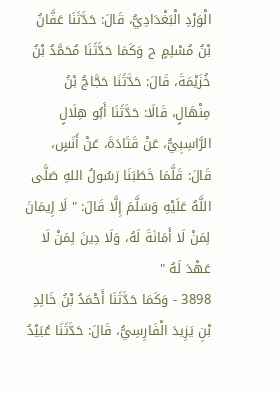الْوَرْدِ الْبَغْدَادِيُّ، قَالَ: حَدَّثَنَا عَفَّانُ بْنُ مُسْلِمٍ ح وَكَمَا حَدَّثَنَا مُحَمَّدُ بْنُ خُزَيْمَةَ، قَالَ: حَدَّثَنَا حَجَّاجُ بْنُ مِنْهَالٍ، قَالَا: حَدَّثَنَا أَبُو هِلَالٍ الرَّاسِبِيُّ، عَنْ قَتَادَةَ، عَنْ أَنَسٍ، قَالَ: قَلَّمَا خَطَبَنَا رَسُولُ اللهِ صَلَّى اللَّهُ عَلَيْهِ وَسَلَّمَ إِلَّا قَالَ: " لَا إِيمَانَ لِمَنْ لَا أَمَانَةَ لَهُ، وَلَا دِينَ لِمَنْ لَا عَهْدَ لَهُ "
3898 - وَكَمَا حَدَّثَنَا أَحْمَدُ بْنُ خَالِدِ بْنِ يَزِيدَ الْفَارِسِيُّ، قَالَ: حَدَّثَنَا عُبَيْدُ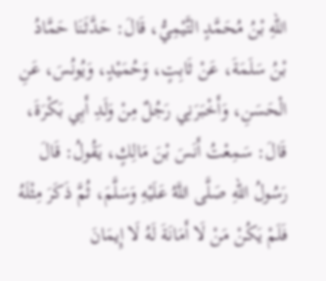اللهِ بْنُ مُحَمَّدٍ التَّيْمِيُّ، قَالَ: حَدَّثَنَا حَمَّادُ بْنُ سَلَمَةَ، عَنْ ثَابِتٍ، وَحُمَيْدٍ، وَيُونُسَ، عَنِ الْحَسَنِ، وَأَخْبَرَنِي رَجُلٌ مِنْ وَلَدِ أَبِي بَكْرَةَ، قَالَ: سَمِعْتُ أَنَسَ بْنَ مَالِكٍ، يَقُولُ: قَالَ رَسُولُ اللهِ صَلَّى اللَّهُ عَلَيْهِ وَسَلَّمَ، ثُمَّ ذَكَرَ مِثْلَهُ فَلَمْ يَكُنْ مَنْ لَا أَمَانَةَ لَهُ لَا إِيمَانَ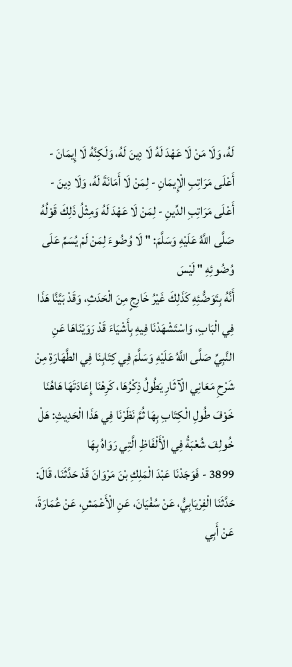لَهُ، وَلَا مَنْ لَا عَهْدَ لَهُ لَا دِينَ لَهُ، وَلَكِنَّهُ لَا إِيمَانَ - أَعْلَى مَرَاتِبِ الْإِيمَانِ - لِمَنْ لَا أَمَانَةَ لَهُ، وَلَا دِينَ - أَعْلَى مَرَاتِبِ الدِّينِ - لِمَنْ لَا عَهْدَ لَهُ وَمِثْلُ ذَلِكَ قَوْلُهُ صَلَّى اللَّهُ عَلَيْهِ وَسَلَّمَ: " لَا وُضُوءَ لِمَنْ لَمْ يُسَمِّ عَلَى وُضُوئِهِ " لَيْسَ
أَنَّهُ بِتَوَضُّئِهِ كَذَلِكَ غَيْرُ خَارِجٍ مِنَ الْحَدَثِ، وَقَدْ بَيَّنَّا هَذَا فِي الْبَابِ، وَاسْتَشْهَدْنَا فِيهِ بِأَشْيَاءَ قَدْ رَوَيْنَاهَا عَنِ النَّبِيِّ صَلَّى اللَّهُ عَلَيْهِ وَسَلَّمَ فِي كِتَابِنَا فِي الطَّهَارَةِ مِنْ شَرْحِ مَعَانِي الْآثَارِ يَطُولُ ذِكْرُهَا، كَرِهْنَا إِعَادَتَهَا هَاهُنَا خَوْفَ طُولِ الْكِتَابِ بِهَا ثُمَّ نَظَرْنَا فِي هَذَا الْحَدِيثِ: هَلْ خُولِفَ شُعْبَةُ فِي الْأَلْفَاظِ الَّتِي رَوَاهُ بِهَا
3899 - فَوَجَدْنَا عَبْدَ الْمَلِكِ بْنَ مَرْوَانَ قَدْ حَدَّثَنَا، قَالَ: حَدَّثَنَا الْفِرْيَابِيُّ، عَنْ سُفْيَانَ، عَنِ الْأَعْمَشِ، عَنْ عُمَارَةَ، عَنْ أَبِي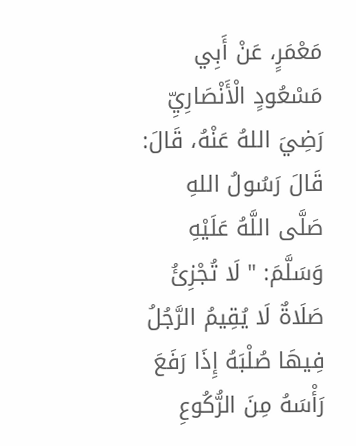مَعْمَرٍ، عَنْ أَبِي مَسْعُودٍ الْأَنْصَارِيِّ رَضِيَ اللهُ عَنْهُ، قَالَ: قَالَ رَسُولُ اللهِ صَلَّى اللَّهُ عَلَيْهِ وَسَلَّمَ: " لَا تُجْزِئُ صَلَاةٌ لَا يُقِيمُ الرَّجُلُ فِيهَا صُلْبَهُ إِذَا رَفَعَ رَأْسَهُ مِنَ الرُّكُوعِ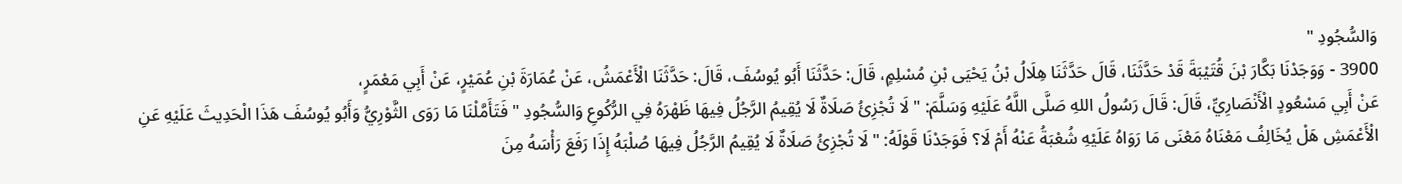وَالسُّجُودِ "
3900 - وَوَجَدْنَا بَكَّارَ بْنَ قُتَيْبَةَ قَدْ حَدَّثَنَا، قَالَ حَدَّثَنَا هِلَالُ بْنُ يَحْيَى بْنِ مُسْلِمٍ، قَالَ: حَدَّثَنَا أَبُو يُوسُفَ، قَالَ: حَدَّثَنَا الْأَعْمَشُ، عَنْ عُمَارَةَ بْنِ عُمَيْرٍ، عَنْ أَبِي مَعْمَرٍ،
عَنْ أَبِي مَسْعُودٍ الْأَنْصَارِيِّ، قَالَ: قَالَ رَسُولُ اللهِ صَلَّى اللَّهُ عَلَيْهِ وَسَلَّمَ: " لَا تُجْزِئُ صَلَاةٌ لَا يُقِيمُ الرَّجُلُ فِيهَا ظَهْرَهُ فِي الرُّكُوعِ وَالسُّجُودِ " فَتَأَمَّلْنَا مَا رَوَى الثَّوْرِيُّ وَأَبُو يُوسُفَ هَذَا الْحَدِيثَ عَلَيْهِ عَنِ الْأَعْمَشِ هَلْ يُخَالِفُ مَعْنَاهُ مَعْنَى مَا رَوَاهُ عَلَيْهِ شُعْبَةُ عَنْهُ أَمْ لَا؟ فَوَجَدْنَا قَوْلَهُ: " لَا تُجْزِئُ صَلَاةٌ لَا يُقِيمُ الرَّجُلُ فِيهَا صُلْبَهُ إِذَا رَفَعَ رَأْسَهُ مِنَ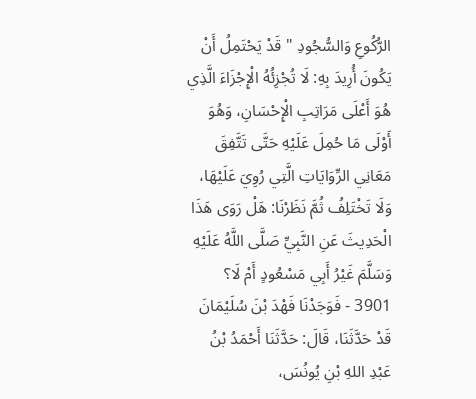الرُّكُوعِ وَالسُّجُودِ " قَدْ يَحْتَمِلُ أَنْ يَكُونَ أُرِيدَ بِهِ: لَا تُجْزِئُهُ الْإِجْزَاءَ الَّذِي هُوَ أَعْلَى مَرَاتِبِ الْإِحْسَانِ، وَهُوَ أَوْلَى مَا حُمِلَ عَلَيْهِ حَتَّى تَتَّفِقَ مَعَانِي الرِّوَايَاتِ الَّتِي رُوِيَ عَلَيْهَا، وَلَا تَخْتَلِفُ ثُمَّ نَظَرْنَا: هَلْ رَوَى هَذَا الْحَدِيثَ عَنِ النَّبِيِّ صَلَّى اللَّهُ عَلَيْهِ وَسَلَّمَ غَيْرُ أَبِي مَسْعُودٍ أَمْ لَا؟
3901 - فَوَجَدْنَا فَهْدَ بْنَ سُلَيْمَانَ قَدْ حَدَّثَنَا، قَالَ: حَدَّثَنَا أَحْمَدُ بْنُ
عَبْدِ اللهِ بْنِ يُونُسَ،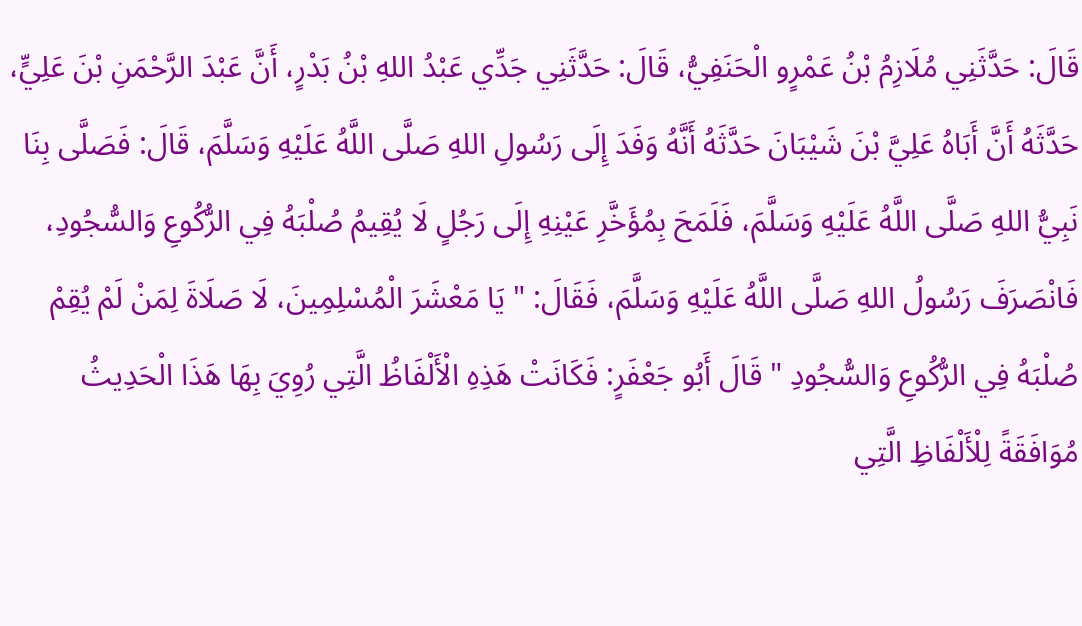قَالَ: حَدَّثَنِي مُلَازِمُ بْنُ عَمْرٍو الْحَنَفِيُّ، قَالَ: حَدَّثَنِي جَدِّي عَبْدُ اللهِ بْنُ بَدْرٍ، أَنَّ عَبْدَ الرَّحْمَنِ بْنَ عَلِيٍّ، حَدَّثَهُ أَنَّ أَبَاهُ عَلِيَّ بْنَ شَيْبَانَ حَدَّثَهُ أَنَّهُ وَفَدَ إِلَى رَسُولِ اللهِ صَلَّى اللَّهُ عَلَيْهِ وَسَلَّمَ، قَالَ: فَصَلَّى بِنَا نَبِيُّ اللهِ صَلَّى اللَّهُ عَلَيْهِ وَسَلَّمَ، فَلَمَحَ بِمُؤَخَّرِ عَيْنِهِ إِلَى رَجُلٍ لَا يُقِيمُ صُلْبَهُ فِي الرُّكُوعِ وَالسُّجُودِ، فَانْصَرَفَ رَسُولُ اللهِ صَلَّى اللَّهُ عَلَيْهِ وَسَلَّمَ، فَقَالَ: " يَا مَعْشَرَ الْمُسْلِمِينَ، لَا صَلَاةَ لِمَنْ لَمْ يُقِمْ صُلْبَهُ فِي الرُّكُوعِ وَالسُّجُودِ " قَالَ أَبُو جَعْفَرٍ: فَكَانَتْ هَذِهِ الْأَلْفَاظُ الَّتِي رُوِيَ بِهَا هَذَا الْحَدِيثُ مُوَافَقَةً لِلْأَلْفَاظِ الَّتِي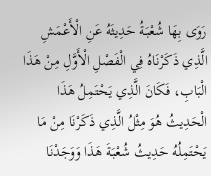رَوَى بِهَا شُعْبَةُ حَدِيثَهُ عَنِ الْأَعْمَشِ الَّذِي ذَكَرْنَاهُ فِي الْفَصْلِ الْأَوَّلِ مِنْ هَذَا الْبَابِ، فَكَانَ الَّذِي يَحْتَمِلُ هَذَا الْحَدِيثُ هُوَ مِثْلُ الَّذِي ذَكَرْنَا مِنْ مَا يَحْتَمِلُهُ حَدِيثُ شُعْبَةَ هَذَا وَوَجَدْنَا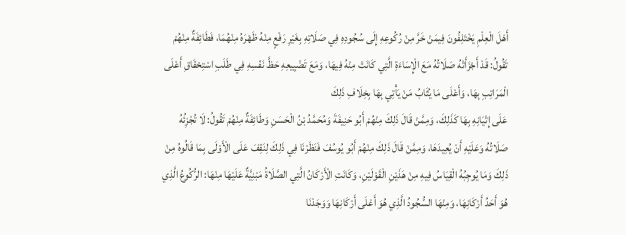أَهْلَ الْعِلْمِ يَخْتَلِفُونَ فِيمَنْ خَرَّ مِنْ رُكُوعِهِ إِلَى سُجُودِهِ فِي صَلَاتِهِ بِغَيْرِ رَفْعٍ مِنْهُ ظَهْرَهُ مِنْهُمَا، فَطَائِفَةٌ مِنْهُمْ تَقُولُ: قَدْ أَجْزَأَتْهُ صَلَاتُهُ مَعَ الْإِسَاءَةِ الَّتِي كَانَتْ مِنْهُ فِيهَا، وَمَعَ تَضْيِيعِهِ حَظَّ نَفْسِهِ فِي طَلَبِ اسْتِحْقَاقِ أَعْلَى الْمَرَاتِبِ بِهَا، وَأَعْلَى مَا يُثَابُ مَنْ يَأْتِي بِهَا بِخِلَافِ ذَلِكَ
عَلَى إِتْيَانِهِ بِهَا كَذَلِكَ، وَمِمَّنْ قَالَ ذَلِكَ مِنْهُمْ أَبُو حَنِيفَةَ وَمُحَمَّدُ بْنُ الْحَسَنِ وَطَائِفَةٌ مِنْهُمْ تَقُولُ: لَا تُجْزِئُهُ صَلَاتُهُ وَعَلَيْهِ أَنْ يُعِيدَهَا، وَمِمَّنْ قَالَ ذَلِكَ مِنْهُمْ أَبُو يُوسُفَ فَنَظَرْنَا فِي ذَلِكَ لِنَقِفَ عَلَى الْأَوْلَى بِمَا قَالُوهُ مِنْ ذَلِكَ وَمَا يُوجِبُهُ الْقِيَاسُ فِيهِ مِنْ هَذَيْنِ الْقَوْلَيْنِ، وَكَانَتِ الْأَرْكَانُ الَّتِي الصَّلَاةُ مَبْنِيَّةٌ عَلَيْهَا مِنْهَا: الرُّكُوعُ الَّذِي هُوَ أَحَدُ أَرْكَانِهَا، وَمِنْهَا السُّجُودُ الَّذِي هُوَ أَعْلَى أَرْكَانِهَا وَوَجَدْنَا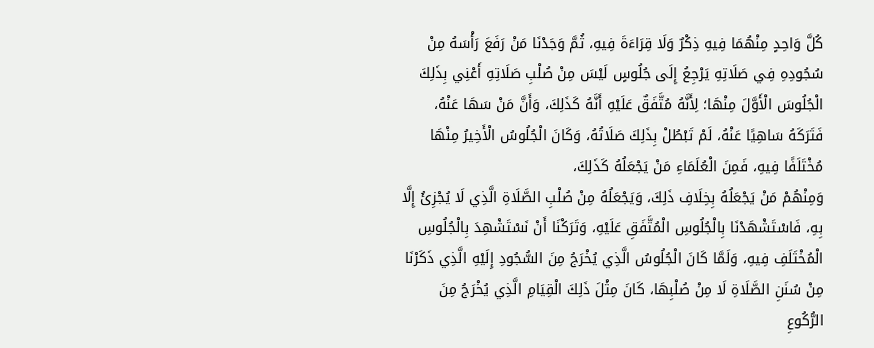كُلَّ وَاحِدٍ مِنْهُمَا فِيهِ ذِكْرٌ وَلَا قِرَاءَةَ فِيهِ، ثُمَّ وَجَدْنَا مَنْ رَفَعَ رَأْسَهُ مِنْ سُجُودِهِ فِي صَلَاتِهِ يَرْجِعُ إِلَى جُلُوسٍ لَيْسَ مِنْ صُلْبِ صَلَاتِهِ أَعْنِي بِذَلِكَ الْجُلُوسَ الْأَوَّلَ مِنْهَا؛ لِأَنَّهُ مُتَّفَقٌ عَلَيْهِ أَنَّهُ كَذَلِكَ، وَأَنَّ مَنْ سَهَا عَنْهُ، فَتَرَكَهُ سَاهِيًا عَنْهُ، لَمْ تَبْطُلْ بِذَلِكَ صَلَاتُهُ، وَكَانَ الْجُلُوسُ الْأَخِيرُ مِنْهَا مُخْتَلَفًا فِيهِ، فَمِنَ الْعُلَمَاءِ مَنْ يَجْعَلُهُ كَذَلِكَ،
وَمِنْهُمْ مَنْ يَجْعَلُهُ بِخِلَافِ ذَلِكَ، وَيَجْعَلُهُ مِنْ صُلْبِ الصَّلَاةِ الَّذِي لَا يُجْزِئُ إِلَّا بِهِ، فَاسْتَشْهَدْنَا بِالْجُلُوسِ الْمُتَّفَقِ عَلَيْهِ، وَتَرَكْنَا أَنْ نَسْتَشْهِدَ بِالْجُلُوسِ الْمُخْتَلَفِ فِيهِ، وَلَمَّا كَانَ الْجُلُوسُ الَّذِي يُخْرَجُ مِنَ السُّجُودِ إِلَيْهِ الَّذِي ذَكَرْنَا مِنْ سُنَنِ الصَّلَاةِ لَا مِنْ صُلْبِهَا، كَانَ مِثْلَ ذَلِكَ الْقِيَامِ الَّذِي يُخْرَجُ مِنَ الرُّكُوعِ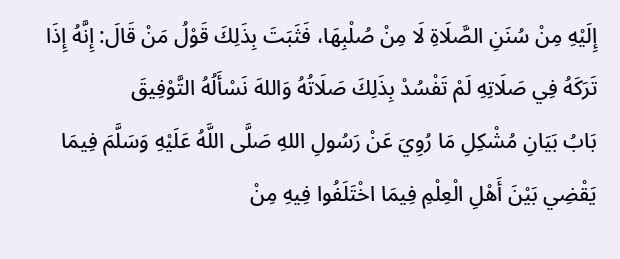إِلَيْهِ مِنْ سُنَنِ الصَّلَاةِ لَا مِنْ صُلْبِهَا، فَثَبَتَ بِذَلِكَ قَوْلُ مَنْ قَالَ: إِنَّهُ إِذَا تَرَكَهُ فِي صَلَاتِهِ لَمْ تَفْسُدْ بِذَلِكَ صَلَاتُهُ وَاللهَ نَسْأَلُهُ التَّوْفِيقَ
بَابُ بَيَانِ مُشْكِلِ مَا رُوِيَ عَنْ رَسُولِ اللهِ صَلَّى اللَّهُ عَلَيْهِ وَسَلَّمَ فِيمَا يَقْضِي بَيْنَ أَهْلِ الْعِلْمِ فِيمَا اخْتَلَفُوا فِيهِ مِنْ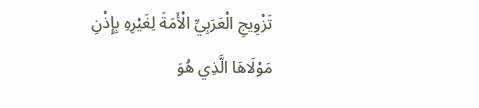تَزْوِيجِ الْعَرَبِيِّ الْأَمَةَ لِغَيْرِهِ بِإِذْنِ مَوْلَاهَا الَّذِي هُوَ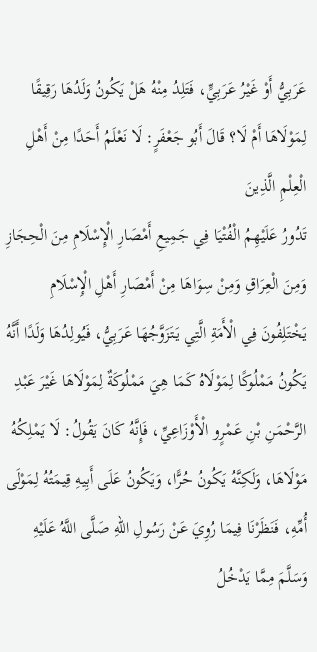عَرَبِيُّ أَوْ غَيْرُ عَرَبِيٍّ، فَتَلِدُ مِنْهُ هَلْ يَكُونُ وَلَدُهَا رَقِيقًا لِمَوْلَاهَا أَمْ لَا؟ قَالَ أَبُو جَعْفَرٍ: لَا نَعْلَمُ أَحَدًا مِنْ أَهْلِ الْعِلْمِ الَّذِينَ
تَدُورُ عَلَيْهِمُ الْفُتْيَا فِي جَمِيعِ أَمْصَارِ الْإِسْلَامِ مِنَ الْحِجَازِ وَمِنَ الْعِرَاقِ وَمِنْ سِوَاهَا مِنْ أَمْصَارِ أَهْلِ الْإِسْلَامِ يَخْتَلِفُونَ فِي الْأَمَةِ الَّتِي يَتَزَوَّجُهَا عَرَبِيُّ، فَيُولِدُهَا وَلَدًا أَنَّهُ يَكُونُ مَمْلُوكًا لِمَوْلَاهُ كَمَا هِيَ مَمْلُوكَةٌ لِمَوْلَاهَا غَيْرَ عَبْدِ الرَّحْمَنِ بْنِ عَمْرٍو الْأَوْزَاعِيِّ، فَإِنَّهُ كَانَ يَقُولُ: لَا يَمْلِكُهُ مَوْلَاهَا، وَلَكِنَّهُ يَكُونُ حُرًّا، وَيَكُونُ عَلَى أَبِيهِ قِيمَتُهُ لِمَوْلَى أُمِّهِ، فَنَظَرْنَا فِيمَا رُوِيَ عَنْ رَسُولِ اللهِ صَلَّى اللَّهُ عَلَيْهِ وَسَلَّمَ مِمَّا يَدْخُلُ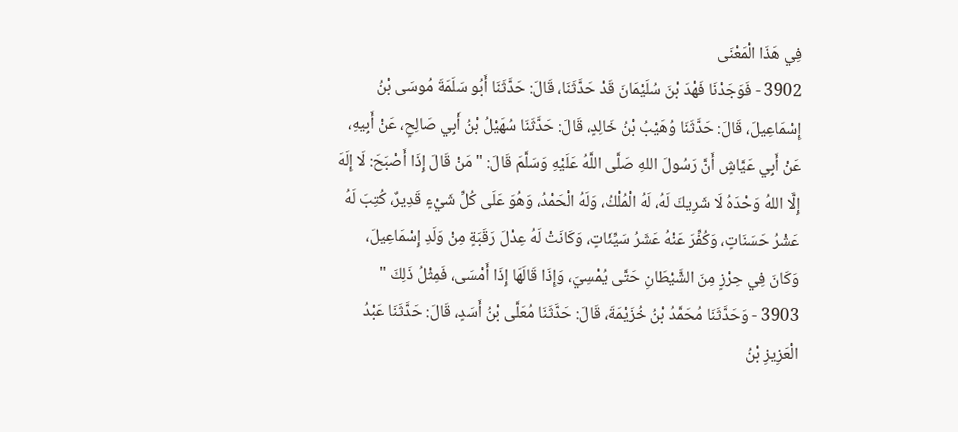فِي هَذَا الْمَعْنَى
3902 - فَوَجَدْنَا فَهْدَ بْنَ سُلَيْمَانَ قَدْ حَدَّثَنَا، قَالَ: حَدَّثَنَا أَبُو سَلَمَةَ مُوسَى بْنُ إِسْمَاعِيلَ، قَالَ: حَدَّثَنَا وُهَيْبُ بْنُ خَالِدٍ، قَالَ: حَدَّثَنَا سُهَيْلُ بْنُ أَبِي صَالِحٍ، عَنْ أَبِيهِ،
عَنْ أَبِي عَيَّاشٍ أَنَّ رَسُولَ اللهِ صَلَّى اللَّهُ عَلَيْهِ وَسَلَّمَ قَالَ: " مَنْ قَالَ إِذَا أَصْبَحَ: لَا إِلَهَ إِلَّا اللهُ وَحْدَهُ لَا شَرِيكَ لَهُ، لَهُ الْمُلْكُ، وَلَهُ الْحَمْدُ، وَهُوَ عَلَى كُلِّ شَيْءٍ قَدِيرٌ، كُتِبَ لَهُ عَشْرُ حَسَنَاتٍ، وَكُفِّرَ عَنْهُ عَشَرُ سَيِّئَاتٍ، وَكَانَتْ لَهُ عِدْلَ رَقَبَةٍ مِنْ وَلَدِ إِسْمَاعِيلَ، وَكَانَ فِي حِرْزٍ مِنَ الشَّيْطَانِ حَتَّى يُمْسِيَ، وَإِذَا قَالَهَا إِذَا أَمْسَى، فَمِثْلُ ذَلِكَ "
3903 - وَحَدَّثَنَا مُحَمَّدُ بْنُ خُزَيْمَةَ، قَالَ: حَدَّثَنَا مُعَلَّى بْنُ أَسَدٍ، قَالَ: حَدَّثَنَا عَبْدُ الْعَزِيزِ بْنُ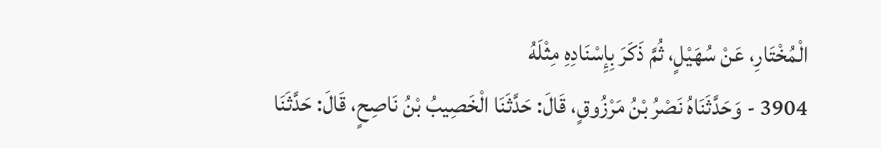الْمُخْتَارِ، عَنْ سُهَيْلٍ، ثُمَّ ذَكَرَ بِإِسْنَادِهِ مِثْلَهُ
3904 - وَحَدَّثَنَاهُ نَصْرُ بْنُ مَرْزُوقٍ، قَالَ: حَدَّثَنَا الْخَصِيبُ بْنُ نَاصِحٍ، قَالَ: حَدَّثَنَا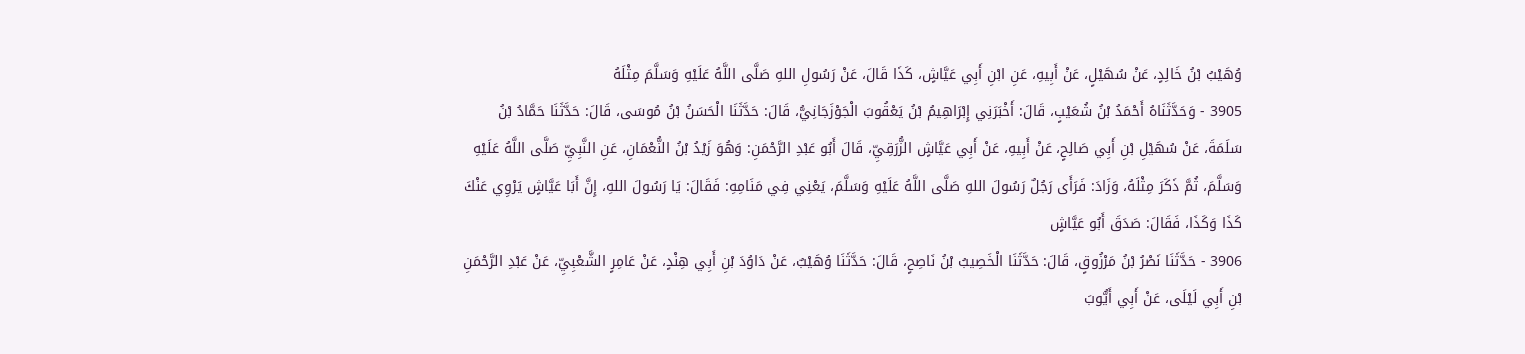وُهَيْبُ بْنُ خَالِدٍ، عَنْ سُهَيْلٍ، عَنْ أَبِيهِ، عَنِ ابْنِ أَبِي عَيَّاشٍ، كَذَا قَالَ، عَنْ رَسُولِ اللهِ صَلَّى اللَّهُ عَلَيْهِ وَسَلَّمَ مِثْلَهُ
3905 - وَحَدَّثَنَاهُ أَحْمَدُ بْنُ شُعَيْبٍ، قَالَ: أَخْبَرَنِي إِبْرَاهِيمُ بْنُ يَعْقُوبَ الْجَوْزَجَانِيُّ، قَالَ: حَدَّثَنَا الْحَسَنُ بْنُ مُوسَى، قَالَ: حَدَّثَنَا حَمَّادُ بْنُ سَلَمَةَ، عَنْ سُهَيْلِ بْنِ أَبِي صَالِحٍ، عَنْ أَبِيهِ، عَنْ أَبِي عَيَّاشٍ الزُّرَقِيِّ، قَالَ أَبُو عَبْدِ الرَّحْمَنِ: وَهُوَ زَيْدُ بْنُ النُّعْمَانِ، عَنِ النَّبِيِّ صَلَّى اللَّهُ عَلَيْهِ وَسَلَّمَ، ثُمَّ ذَكَرَ مِثْلَهُ، وَزَادَ: فَرَأَى رَجُلٌ رَسُولَ اللهِ صَلَّى اللَّهُ عَلَيْهِ وَسَلَّمَ، يَعْنِي فِي مَنَامِهِ: فَقَالَ: يَا رَسُولَ اللهِ، إِنَّ أَبَا عَيَّاشٍ يَرْوِي عَنْكَ كَذَا وَكَذَا، فَقَالَ: صَدَقَ أَبُو عَيَّاشٍ
3906 - حَدَّثَنَا نَصْرُ بْنُ مَرْزُوقٍ، قَالَ: حَدَّثَنَا الْخَصِيبُ بْنُ نَاصِحٍ، قَالَ: حَدَّثَنَا وُهَيْبٌ، عَنْ دَاوُدَ بْنِ أَبِي هِنْدٍ، عَنْ عَامِرٍ الشَّعْبِيِّ، عَنْ عَبْدِ الرَّحْمَنِ بْنِ أَبِي لَيْلَى، عَنْ أَبِي أَيُّوبَ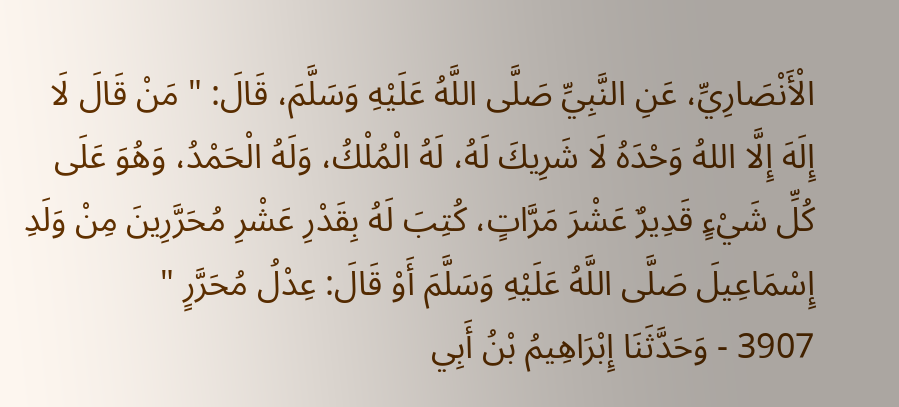الْأَنْصَارِيِّ، عَنِ النَّبِيِّ صَلَّى اللَّهُ عَلَيْهِ وَسَلَّمَ، قَالَ: " مَنْ قَالَ لَا إِلَهَ إِلَّا اللهُ وَحْدَهُ لَا شَرِيكَ لَهُ، لَهُ الْمُلْكُ، وَلَهُ الْحَمْدُ، وَهُوَ عَلَى كُلِّ شَيْءٍ قَدِيرٌ عَشْرَ مَرَّاتٍ، كُتِبَ لَهُ بِقَدْرِ عَشْرِ مُحَرَّرِينَ مِنْ وَلَدِ إِسْمَاعِيلَ صَلَّى اللَّهُ عَلَيْهِ وَسَلَّمَ أَوْ قَالَ: عِدْلُ مُحَرَّرٍ "
3907 - وَحَدَّثَنَا إِبْرَاهِيمُ بْنُ أَبِي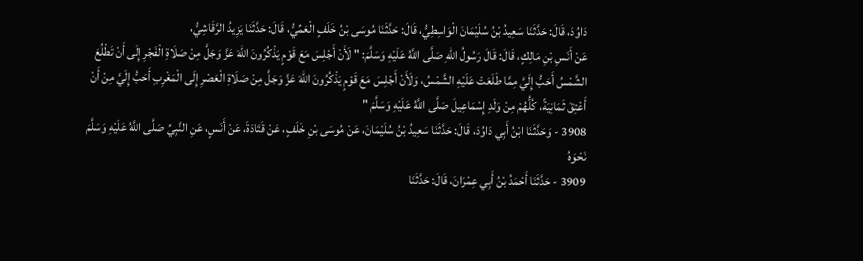دَاوُدَ، قَالَ: حَدَّثَنَا سَعِيدُ بْنُ سُلَيْمَانَ الْوَاسِطِيُّ، قَالَ: حَدَّثَنَا مُوسَى بْنُ خَلَفٍ الْعَمِّيُّ، قَالَ: حَدَّثَنَا يَزِيدُ الرَّقَاشِيُّ،
عَنْ أَنَسِ بْنِ مَالِكٍ، قَالَ: قَالَ رَسُولُ اللهِ صَلَّى اللَّهُ عَلَيْهِ وَسَلَّمَ: " لَأَنْ أَجْلِسَ مَعَ قَوْمٍ يَذْكُرُونَ اللهَ عَزَّ وَجَلَّ مِنْ صَلَاةِ الْفَجْرِ إِلَى أَنْ تَطْلُعَ الشَّمْسُ أَحَبُّ إِلَيَّ مِمَّا طَلَعَتْ عَلَيْهِ الشَّمْسُ، وَلَأَنْ أَجْلِسَ مَعَ قَوْمٍ يَذْكُرُونَ اللهَ عَزَّ وَجَلَّ مِنْ صَلَاةِ الْعَصْرِ إِلَى الْمَغْرِبِ أَحَبُّ إِلَيَّ مِنْ أَنْ أَعْتِقَ ثَمَانِيَةً، كُلُّهُمْ مِنْ وَلَدِ إِسْمَاعِيلَ صَلَّى اللَّهُ عَلَيْهِ وَسَلَّمَ "
3908 - وَحَدَّثَنَا ابْنُ أَبِي دَاوُدَ، قَالَ: حَدَّثَنَا سَعِيدُ بْنُ سُلَيْمَانَ، عَنْ مُوسَى بْنِ خَلَفٍ، عَنْ قَتَادَةَ، عَنْ أَنَسٍ، عَنِ النَّبِيِّ صَلَّى اللَّهُ عَلَيْهِ وَسَلَّمَ نَحْوَهُ
3909 - حَدَّثَنَا أَحْمَدُ بْنُ أَبِي عِمْرَانَ، قَالَ: حَدَّثَنَا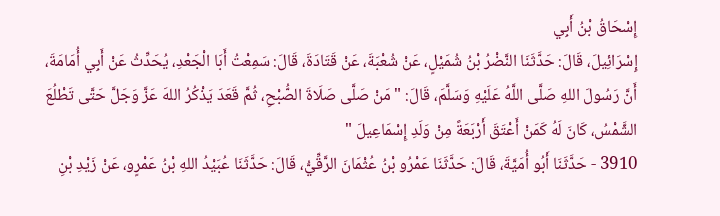إِسْحَاقُ بْنُ أَبِي
إِسْرَائِيلَ، قَالَ: حَدَّثَنَا النَّضْرُ بْنُ شُمَيْلٍ، عَنْ شُعْبَةَ، عَنْ قَتَادَةَ، قَالَ: سَمِعْتُ أَبَا الْجَعْدِ، يُحَدِّثُ عَنْ أَبِي أُمَامَةَ، أَنَّ رَسُولَ اللهِ صَلَّى اللَّهُ عَلَيْهِ وَسَلَّمَ، قَالَ: " مَنْ صَلَّى صَلَاةَ الصُّبْحِ، ثُمَّ قَعَدَ يَذْكُرُ اللهَ عَزَّ وَجَلَّ حَتَّى تَطْلُعَ الشَّمْسُ، كَانَ لَهُ كَمَنْ أَعْتَقَ أَرْبَعَةً مِنْ وَلَدِ إِسْمَاعِيلَ "
3910 - حَدَّثَنَا أَبُو أُمَيَّةَ، قَالَ: حَدَّثَنَا عَمْرُو بْنُ عُثْمَانَ الرَّقِّيُّ، قَالَ: حَدَّثَنَا عُبَيْدُ اللهِ بْنُ عَمْرٍو، عَنْ زَيْدِ بْنِ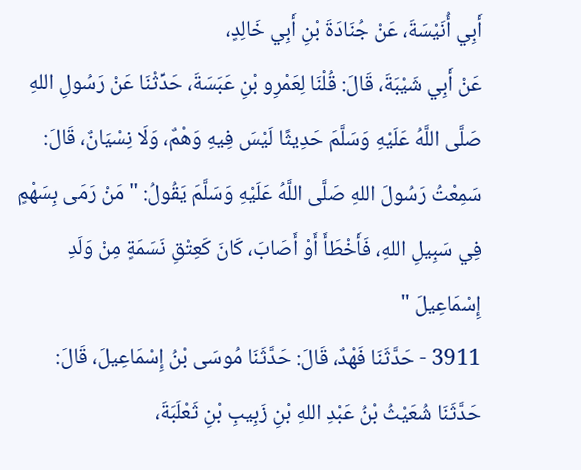أَبِي أُنَيْسَةَ، عَنْ جُنَادَةَ بْنِ أَبِي خَالِدٍ،
عَنْ أَبِي شَيْبَةَ، قَالَ: قُلْنَا لِعَمْرِو بْنِ عَبَسَةَ، حَدِّثْنَا عَنْ رَسُولِ اللهِ صَلَّى اللَّهُ عَلَيْهِ وَسَلَّمَ حَدِيثًا لَيْسَ فِيهِ وَهْمٌ، وَلَا نِسْيَانٌ، قَالَ: سَمِعْتُ رَسُولَ اللهِ صَلَّى اللَّهُ عَلَيْهِ وَسَلَّمَ يَقُولُ: " مَنْ رَمَى بِسَهْمٍ فِي سَبِيلِ اللهِ، فَأَخْطَأَ أَوْ أَصَابَ، كَانَ كَعِتْقِ نَسَمَةٍ مِنْ وَلَدِ إِسْمَاعِيلَ "
3911 - حَدَّثَنَا فَهْدٌ، قَالَ: حَدَّثَنَا مُوسَى بْنُ إِسْمَاعِيلَ، قَالَ: حَدَّثَنَا شُعَيْثُ بْنُ عَبْدِ اللهِ بْنِ زَبِيبِ بْنِ ثَعْلَبَةَ،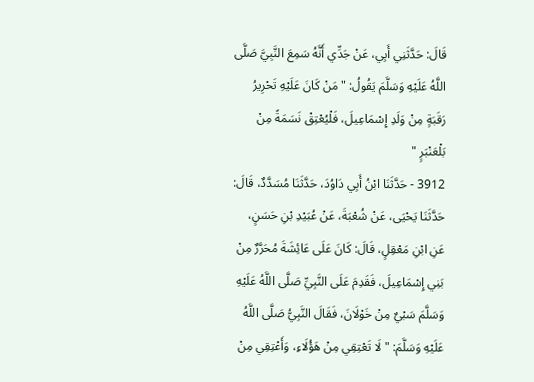قَالَ: حَدَّثَنِي أَبِي، عَنْ جَدِّي أَنَّهُ سَمِعَ النَّبِيَّ صَلَّى اللَّهُ عَلَيْهِ وَسَلَّمَ يَقُولُ: " مَنْ كَانَ عَلَيْهِ تَحْرِيرُ رَقَبَةٍ مِنْ وَلَدِ إِسْمَاعِيلَ، فَلْيُعْتِقْ نَسَمَةً مِنْ بَلْعَنْبَرٍ "
3912 - حَدَّثَنَا ابْنُ أَبِي دَاوُدَ، حَدَّثَنَا مُسَدَّدٌ، قَالَ: حَدَّثَنَا يَحْيَى، عَنْ شُعْبَةَ، عَنْ عُبَيْدِ بْنِ حَسَنٍ، عَنِ ابْنِ مَعْقِلٍ، قَالَ: كَانَ عَلَى عَائِشَةَ مُحَرَّرٌ مِنْ بَنِي إِسْمَاعِيلَ، فَقَدِمَ عَلَى النَّبِيِّ صَلَّى اللَّهُ عَلَيْهِ وَسَلَّمَ سَبْيٌ مِنْ خَوْلَانَ، فَقَالَ النَّبِيُّ صَلَّى اللَّهُ عَلَيْهِ وَسَلَّمَ: " لَا تَعْتِقِي مِنْ هَؤُلَاءِ، وَأَعْتِقِي مِنْ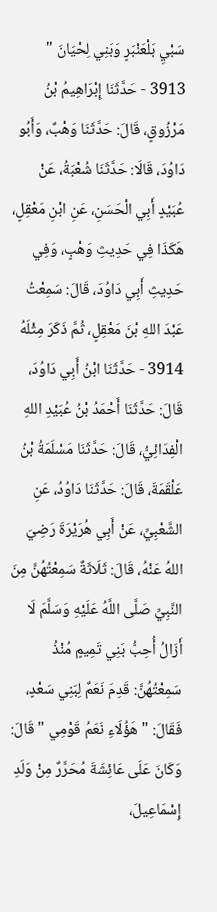سَبْيِ بَلْعَنْبَرٍ وَبَنِي لِحْيَانَ "
3913 - حَدَّثَنَا إِبْرَاهِيمُ بْنُ مَرْزُوقٍ، قَالَ: حَدَّثَنَا وَهْبٌ، وَأَبُو دَاوُدَ، قَالَا: حَدَّثَنَا شُعْبَةُ، عَنْ عُبَيْدٍ أَبِي الْحَسَنِ، عَنِ ابْنِ مَعْقِلٍ، هَكَذَا فِي حَدِيثِ وَهْبٍ، وَفِي حَدِيثِ أَبِي دَاوُدَ، قَالَ: سَمِعْتُ عَبْدَ اللهِ بْنَ مَعْقِلٍ، ثُمَّ ذَكَرَ مِثْلَهُ
3914 - حَدَّثَنَا ابْنُ أَبِي دَاوُدَ، قَالَ: حَدَّثَنَا أَحْمَدُ بْنُ عُبَيْدِ اللهِ الْفِدَائِيُّ، قَالَ: حَدَّثَنَا مَسْلَمَةُ بْنُ عَلْقَمَةَ، قَالَ: حَدَّثَنَا دَاوُدُ، عَنِ الشَّعْبِيِّ، عَنْ أَبِي هُرَيْرَةَ رَضِيَ اللهُ عَنْهُ، قَالَ: ثَلَاثَةٌ سَمِعْتُهُنَّ مِنَ النَّبِيِّ صَلَّى اللَّهُ عَلَيْهِ وَسَلَّمَ لَا أَزَالُ أُحِبُّ بَنِي تَمِيمٍ مُنْذُ سَمِعْتُهُنَّ: قَدِمَ نَعَمٌ لِبَنِي سَعْدٍ، فَقَالَ: " هَؤُلَاءِ نَعَمُ قَوْمِي " قَالَ: وَكَانَ عَلَى عَائِشَةَ مُحَرَّرٌ مِنْ وَلَدِ إِسْمَاعِيلَ،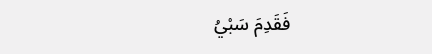فَقَدِمَ سَبْيُ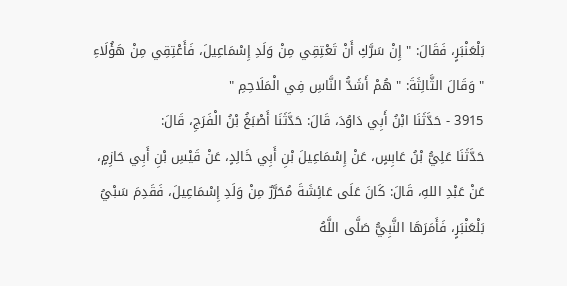بَلْعَنْبَرٍ، فَقَالَ: " إِنْ سَرَّكِ أَنْ تَعْتِقِي مِنْ وَلَدِ إِسْمَاعِيلَ، فَأَعْتِقِي مِنْ هَؤُلَاءِ " وَقَالَ الثَّالِثَةَ: " هُمْ أَشَدُّ النَّاسِ فِي الْمَلَاحِمِ "
3915 - حَدَّثَنَا ابْنُ أَبِي دَاوُدَ، قَالَ: حَدَّثَنَا أَصْبَغُ بْنُ الْفَرَجِ، قَالَ:
حَدَّثَنَا عَلِيُّ بْنُ عَابِسٍ، عَنْ إِسْمَاعِيلَ بْنِ أَبِي خَالِدٍ، عَنْ قَيْسِ بْنِ أَبِي حَازِمٍ، عَنْ عَبْدِ اللهِ، قَالَ: كَانَ عَلَى عَائِشَةَ مُحَرَّرٌ مِنْ وَلَدِ إِسْمَاعِيلَ، فَقَدِمَ سَبْيُ بَلْعَنْبَرٍ، فَأَمَرَهَا النَّبِيُّ صَلَّى اللَّهُ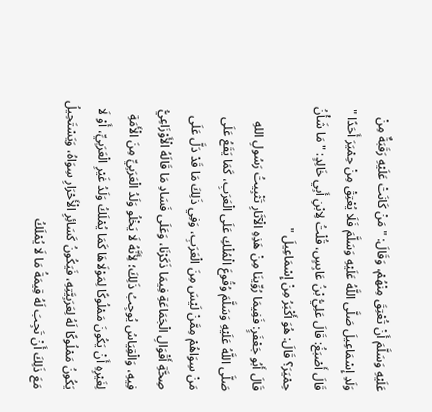عَلَيْهِ وَسَلَّمَ أَنْ تُعْتِقَ مِنْهُمْ، وَقَالَ: " مَنْ كَانَتْ عَلَيْهِ رَقَبَةٌ مِنْ وَلَدِ إِسْمَاعِيلَ صَلَّى اللَّهُ عَلَيْهِ وَسَلَّمَ فَلَا يُعْتِقْ مِنْ حِمْيَرَ أَحَدًا " قَالَ أَصْبَغُ: قَالَ عَلِيُّ بْنُ عَابِسٍ، قُلْتُ لِابْنِ أَبِي خَالِدٍ: " مَا شَأْنُ حِمْيَرَ؟ قَالَ: هُوَ أَكْبَرُ مِنْ إِسْمَاعِيلَ "
قَالَ أَبُو جَعْفَرٍ: فَفِيمَا رُوِّينَا مِنْ هَذِهِ الْآثَارِ تَثْبِيتُ رَسُولِ اللهِ صَلَّى اللَّهُ عَلَيْهِ وَسَلَّمَ وُقُوعَ الْمُلْكِ عَلَى الْعَرَبِ، كَمَا يَقَعُ عَلَى مَنْ سِوَاهُمْ مِمَّنْ لَيْسَ مِنَ الْعَرَبِ، وَفِي ذَلِكَ مَا قَدْ دَلَّ عَلَى صِحَّةِ أَقْوَالِ الْجَمَاعَةِ فِيمَا ذَكَرْنَا، وَعَلَى فَسَادِ مَا قَالَهُ الْأَوْزَاعِيُّ فِيهِ، وَالْقِيَاسُ يُوجِبُ ذَلِكَ؛ لِأَنَّهُ لَا يَخْلُو وَلَدُ الْعَرَبِيِّ مِنَ الْأَمَةِ لِغَيْرِهِ أَنْ يَكُونَ مَمْلُوكًا لِمَوْلَاهَا كَمَا يُمْلَكُ وَلَدُ غَيْرِ الْعَرَبِيِّ، أَوْ لَا يَكُونُ مَمْلُوكًا لَهُ لِعَرَبِيَّتِهِ، فَيَكُونُ كَسَائِرِ الْأَحْرَارِ سِوَاهُ، وَيَسْتَحِيلُ مَعَ ذَلِكَ أَنْ تَجِبَ لَهُ قِيمَةُ مَا لَا يُمْلَكُ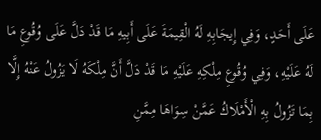عَلَى أَحَدٍ، وَفِي إِيجَابِهِ لَهُ الْقِيمَةَ عَلَى أَبِيهِ مَا قَدْ دَلَّ عَلَى وُقُوعِ مَا لَهُ عَلَيْهِ، وَفِي وُقُوعِ مِلْكِهِ عَلَيْهِ مَا قَدْ دَلَّ أَنَّ مِلْكَهُ لَا يَزُولُ عَنْهُ إِلَّا بِمَا تَزُولُ بِهِ الْأَمْلَاكُ عَمَّنْ سِوَاهَا مِمَّنِ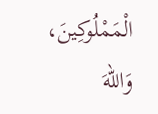الْمَمْلُوكِينَ، وَاللهَ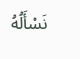نَسْأَلُهُ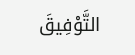التَّوْفِيقَ